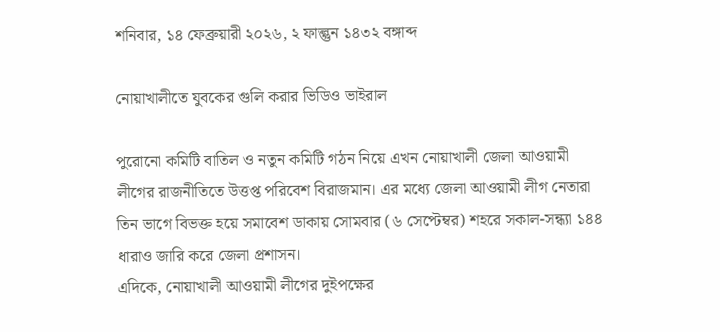শনিবার, ১৪ ফেব্রুয়ারী ২০২৬, ২ ফাল্গুন ১৪৩২ বঙ্গাব্দ

নোয়াখালীতে যুবকের গুলি করার ভিডিও ভাইরাল

পুরোনো কমিটি বাতিল ও নতুন কমিটি গঠন নিয়ে এখন নোয়াখালী জেলা আওয়ামী লীগের রাজনীতিতে উত্তপ্ত পরিবেশ বিরাজমান। এর মধ্যে জেলা আওয়ামী লীগ নেতারা তিন ভাগে বিভক্ত হয়ে সমাবেশ ডাকায় সোমবার (৬ সেপ্টেম্বর) শহরে সকাল-সন্ধ্যা ১৪৪ ধারাও জারি করে জেলা প্রশাসন।
এদিকে, নোয়াখালী আওয়ামী লীগের দুইপক্ষের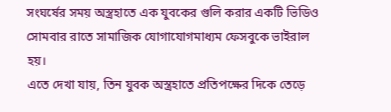সংঘর্ষের সময় অস্ত্রহাতে এক যুবকের গুলি করার একটি ভিডিও সোমবার রাতে সামাজিক যোগাযোগমাধ্যম ফেসবুকে ভাইরাল হয়।
এতে দেখা যায়, তিন যুবক অস্ত্রহাতে প্রতিপক্ষের দিকে তেড়ে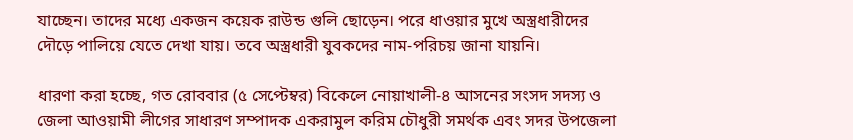যাচ্ছেন। তাদের মধ্যে একজন কয়েক রাউন্ড গুলি ছোড়েন। পরে ধাওয়ার মুখে অস্ত্রধারীদের দৌড়ে পালিয়ে যেতে দেখা যায়। তবে অস্ত্রধারী যুবকদের নাম-পরিচয় জানা যায়নি।

ধারণা করা হচ্ছে, গত রোববার (৫ সেপ্টেম্বর) বিকেলে নোয়াখালী-৪ আসনের সংসদ সদস্য ও জেলা আওয়ামী লীগের সাধারণ সম্পাদক একরামুল করিম চৌধুরী সমর্থক এবং সদর উপজেলা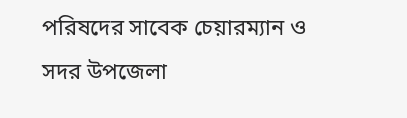পরিষদের সাবেক চেয়ারম্যান ও সদর উপজেলা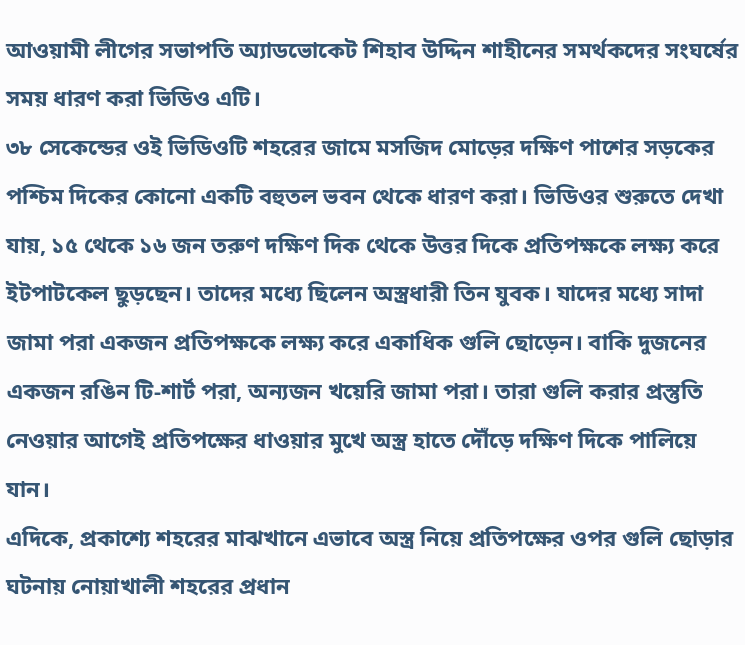আওয়ামী লীগের সভাপতি অ্যাডভোকেট শিহাব উদ্দিন শাহীনের সমর্থকদের সংঘর্ষের সময় ধারণ করা ভিডিও এটি।
৩৮ সেকেন্ডের ওই ভিডিওটি শহরের জামে মসজিদ মোড়ের দক্ষিণ পাশের সড়কের পশ্চিম দিকের কোনো একটি বহুতল ভবন থেকে ধারণ করা। ভিডিওর শুরুতে দেখা যায়, ১৫ থেকে ১৬ জন তরুণ দক্ষিণ দিক থেকে উত্তর দিকে প্রতিপক্ষকে লক্ষ্য করে ইটপাটকেল ছুড়ছেন। তাদের মধ্যে ছিলেন অস্ত্রধারী তিন যুবক। যাদের মধ্যে সাদা জামা পরা একজন প্রতিপক্ষকে লক্ষ্য করে একাধিক গুলি ছোড়েন। বাকি দুজনের একজন রঙিন টি-শার্ট পরা, অন্যজন খয়েরি জামা পরা। তারা গুলি করার প্রস্তুতি নেওয়ার আগেই প্রতিপক্ষের ধাওয়ার মুখে অস্ত্র হাতে দৌঁড়ে দক্ষিণ দিকে পালিয়ে যান।
এদিকে, প্রকাশ্যে শহরের মাঝখানে এভাবে অস্ত্র নিয়ে প্রতিপক্ষের ওপর গুলি ছোড়ার ঘটনায় নোয়াখালী শহরের প্রধান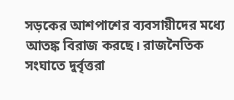সড়কের আশপাশের ব্যবসায়ীদের মধ্যে আতঙ্ক বিরাজ করছে। রাজনৈতিক সংঘাতে দুর্বৃত্তরা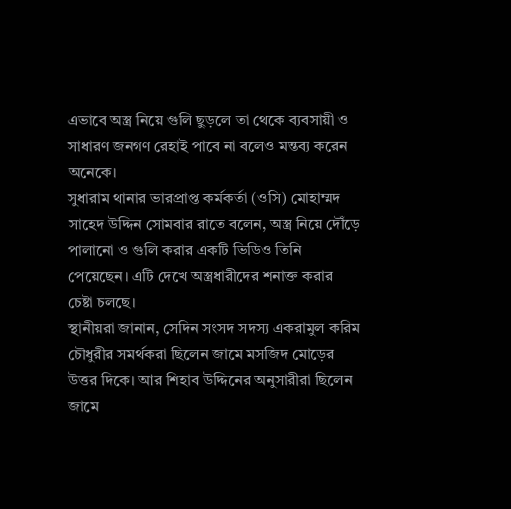এভাবে অস্ত্র নিয়ে গুলি ছুড়লে তা থেকে ব্যবসায়ী ও সাধারণ জনগণ রেহাই পাবে না বলেও মন্তব্য করেন অনেকে।
সুধারাম থানার ভারপ্রাপ্ত কর্মকর্তা (ওসি) মোহাম্মদ সাহেদ উদ্দিন সোমবার রাতে বলেন, অস্ত্র নিয়ে দৌঁড়ে পালানো ও গুলি করার একটি ভিডিও তিনি পেয়েছেন। এটি দেখে অস্ত্রধারীদের শনাক্ত করার চেষ্টা চলছে।
স্থানীয়রা জানান, সেদিন সংসদ সদস্য একরামুল করিম চৌধুরীর সমর্থকরা ছিলেন জামে মসজিদ মোড়ের উত্তর দিকে। আর শিহাব উদ্দিনের অনুসারীরা ছিলেন জামে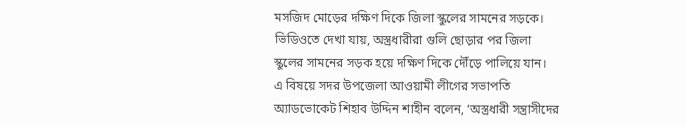মসজিদ মোড়ের দক্ষিণ দিকে জিলা স্কুলের সামনের সড়কে। ভিডিওতে দেখা যায়, অস্ত্রধারীরা গুলি ছোড়ার পর জিলা স্কুলের সামনের সড়ক হয়ে দক্ষিণ দিকে দৌঁড়ে পালিয়ে যান।
এ বিষয়ে সদর উপজেলা আওয়ামী লীগের সভাপতি অ্যাডভোকেট শিহাব উদ্দিন শাহীন বলেন, ‘অস্ত্রধারী সন্ত্রাসীদের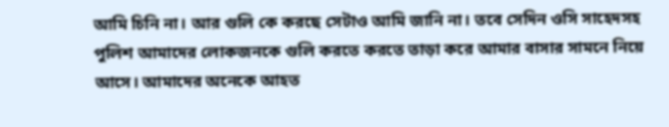আমি চিনি না। আর গুলি কে করছে সেটাও আমি জানি না। তবে সেদিন ওসি সাহেদসহ পুলিশ আমাদের লোকজনকে গুলি করতে করতে তাড়া করে আমার বাসার সামনে নিয়ে আসে। আমাদের অনেকে আহত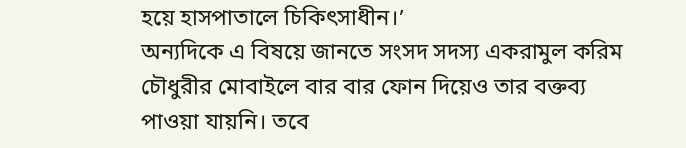হয়ে হাসপাতালে চিকিৎসাধীন।’
অন্যদিকে এ বিষয়ে জানতে সংসদ সদস্য একরামুল করিম চৌধুরীর মোবাইলে বার বার ফোন দিয়েও তার বক্তব্য পাওয়া যায়নি। তবে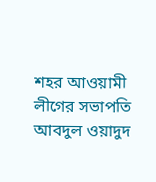শহর আওয়ামী লীগের সভাপতি আবদুল ওয়াদুদ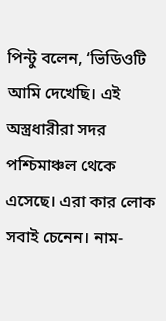পিন্টু বলেন, ‘ভিডিওটি আমি দেখেছি। এই অস্ত্রধারীরা সদর পশ্চিমাঞ্চল থেকে এসেছে। এরা কার লোক সবাই চেনেন। নাম-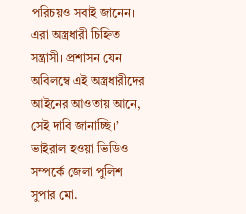পরিচয়ও সবাই জানেন। এরা অস্ত্রধারী চিহ্নিত সন্ত্রাসী। প্রশাসন যেন অবিলম্বে এই অস্ত্রধারীদের আইনের আওতায় আনে, সেই দাবি জানাচ্ছি।’
ভাইরাল হওয়া ভিডিও সম্পর্কে জেলা পুলিশ সুপার মো.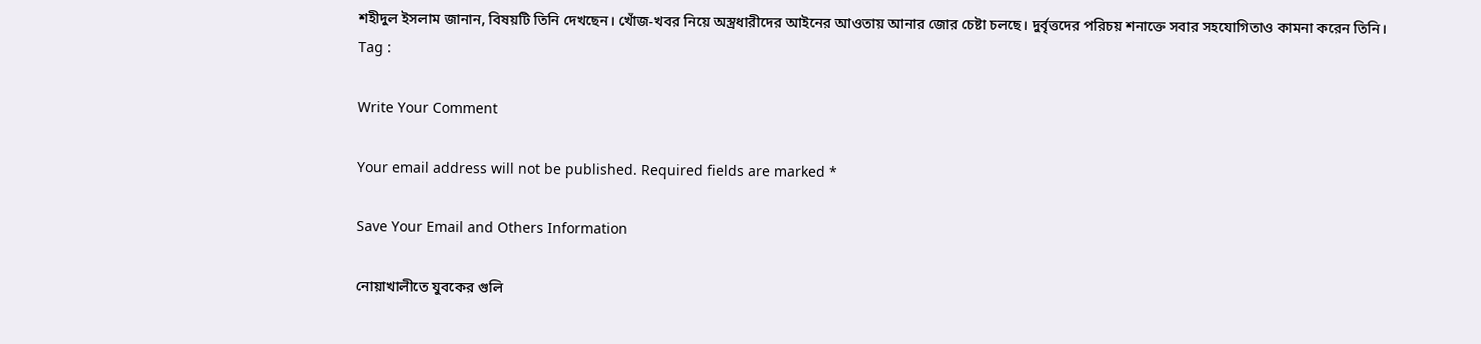শহীদুল ইসলাম জানান, বিষয়টি তিনি দেখছেন। খোঁজ-খবর নিয়ে অস্ত্রধারীদের আইনের আওতায় আনার জোর চেষ্টা চলছে। দুর্বৃত্তদের পরিচয় শনাক্তে সবার সহযোগিতাও কামনা করেন তিনি।
Tag :

Write Your Comment

Your email address will not be published. Required fields are marked *

Save Your Email and Others Information

নোয়াখালীতে যুবকের গুলি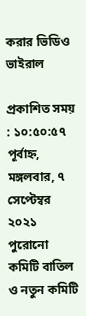করার ভিডিও ভাইরাল

প্রকাশিত সময় : ১০:৫০:৫৭ পূর্বাহ্ন, মঙ্গলবার, ৭ সেপ্টেম্বর ২০২১
পুরোনো কমিটি বাতিল ও নতুন কমিটি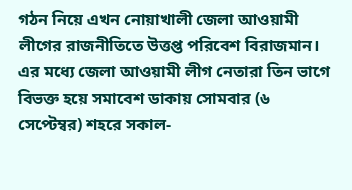গঠন নিয়ে এখন নোয়াখালী জেলা আওয়ামী লীগের রাজনীতিতে উত্তপ্ত পরিবেশ বিরাজমান। এর মধ্যে জেলা আওয়ামী লীগ নেতারা তিন ভাগে বিভক্ত হয়ে সমাবেশ ডাকায় সোমবার (৬ সেপ্টেম্বর) শহরে সকাল-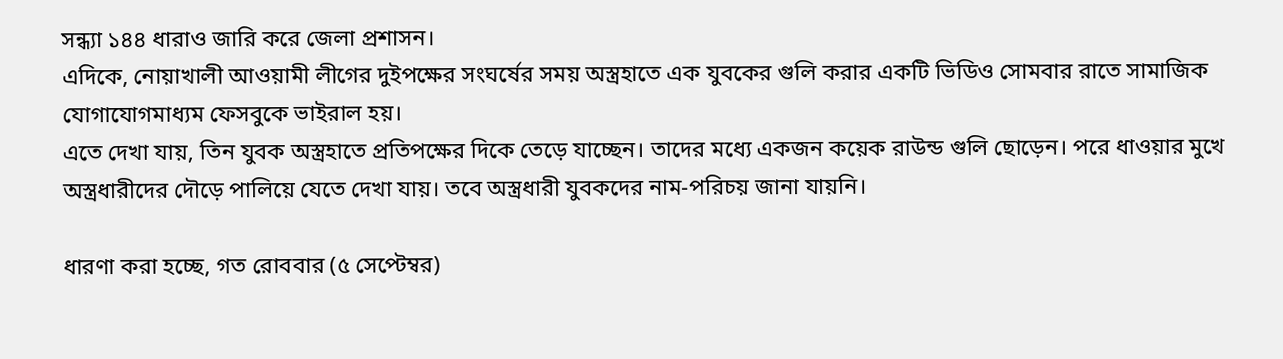সন্ধ্যা ১৪৪ ধারাও জারি করে জেলা প্রশাসন।
এদিকে, নোয়াখালী আওয়ামী লীগের দুইপক্ষের সংঘর্ষের সময় অস্ত্রহাতে এক যুবকের গুলি করার একটি ভিডিও সোমবার রাতে সামাজিক যোগাযোগমাধ্যম ফেসবুকে ভাইরাল হয়।
এতে দেখা যায়, তিন যুবক অস্ত্রহাতে প্রতিপক্ষের দিকে তেড়ে যাচ্ছেন। তাদের মধ্যে একজন কয়েক রাউন্ড গুলি ছোড়েন। পরে ধাওয়ার মুখে অস্ত্রধারীদের দৌড়ে পালিয়ে যেতে দেখা যায়। তবে অস্ত্রধারী যুবকদের নাম-পরিচয় জানা যায়নি।

ধারণা করা হচ্ছে, গত রোববার (৫ সেপ্টেম্বর)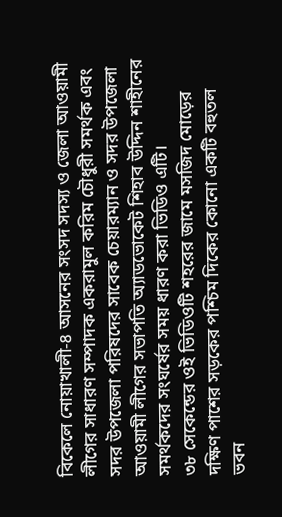বিকেলে নোয়াখালী-৪ আসনের সংসদ সদস্য ও জেলা আওয়ামী লীগের সাধারণ সম্পাদক একরামুল করিম চৌধুরী সমর্থক এবং সদর উপজেলা পরিষদের সাবেক চেয়ারম্যান ও সদর উপজেলা আওয়ামী লীগের সভাপতি অ্যাডভোকেট শিহাব উদ্দিন শাহীনের সমর্থকদের সংঘর্ষের সময় ধারণ করা ভিডিও এটি।
৩৮ সেকেন্ডের ওই ভিডিওটি শহরের জামে মসজিদ মোড়ের দক্ষিণ পাশের সড়কের পশ্চিম দিকের কোনো একটি বহুতল ভবন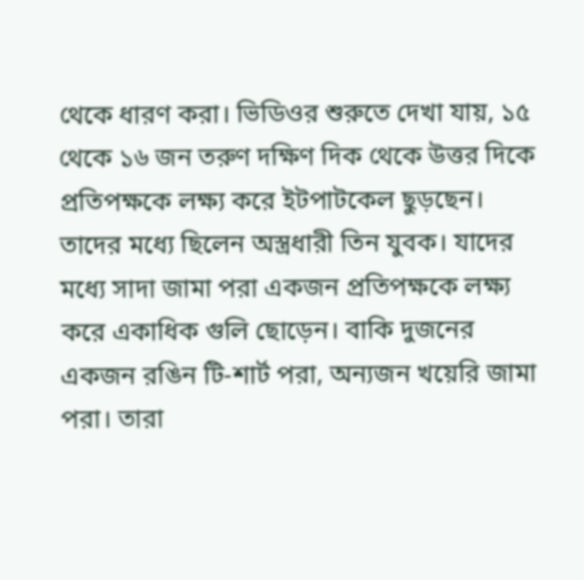থেকে ধারণ করা। ভিডিওর শুরুতে দেখা যায়, ১৫ থেকে ১৬ জন তরুণ দক্ষিণ দিক থেকে উত্তর দিকে প্রতিপক্ষকে লক্ষ্য করে ইটপাটকেল ছুড়ছেন। তাদের মধ্যে ছিলেন অস্ত্রধারী তিন যুবক। যাদের মধ্যে সাদা জামা পরা একজন প্রতিপক্ষকে লক্ষ্য করে একাধিক গুলি ছোড়েন। বাকি দুজনের একজন রঙিন টি-শার্ট পরা, অন্যজন খয়েরি জামা পরা। তারা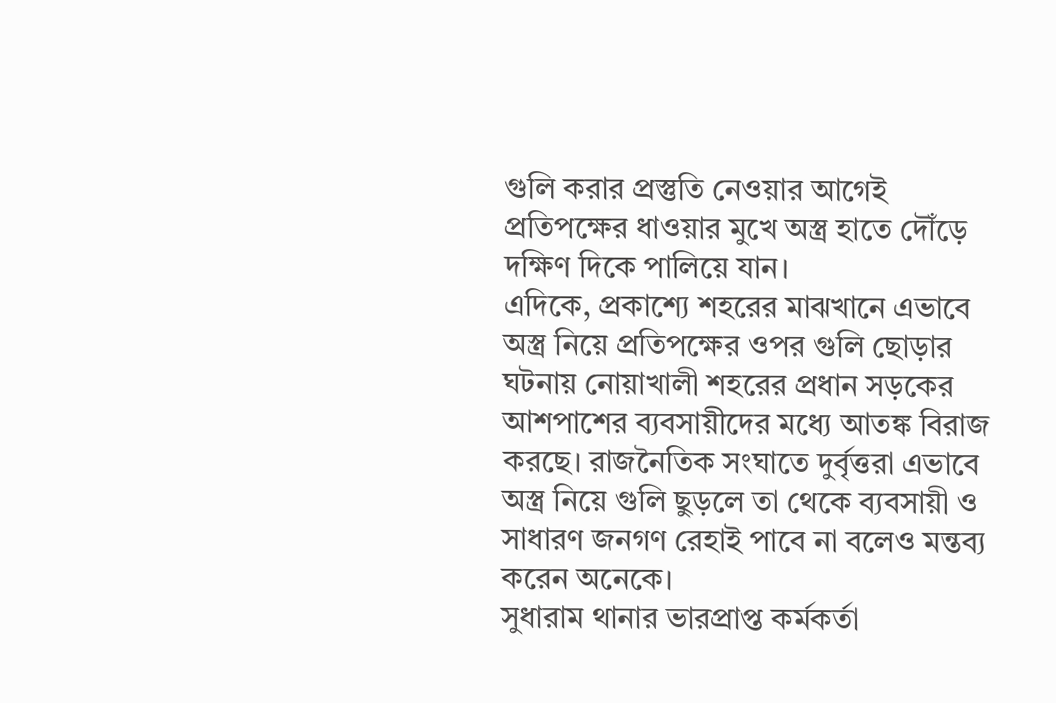গুলি করার প্রস্তুতি নেওয়ার আগেই প্রতিপক্ষের ধাওয়ার মুখে অস্ত্র হাতে দৌঁড়ে দক্ষিণ দিকে পালিয়ে যান।
এদিকে, প্রকাশ্যে শহরের মাঝখানে এভাবে অস্ত্র নিয়ে প্রতিপক্ষের ওপর গুলি ছোড়ার ঘটনায় নোয়াখালী শহরের প্রধান সড়কের আশপাশের ব্যবসায়ীদের মধ্যে আতঙ্ক বিরাজ করছে। রাজনৈতিক সংঘাতে দুর্বৃত্তরা এভাবে অস্ত্র নিয়ে গুলি ছুড়লে তা থেকে ব্যবসায়ী ও সাধারণ জনগণ রেহাই পাবে না বলেও মন্তব্য করেন অনেকে।
সুধারাম থানার ভারপ্রাপ্ত কর্মকর্তা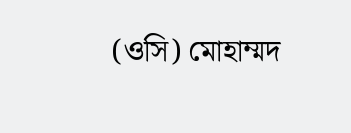(ওসি) মোহাম্মদ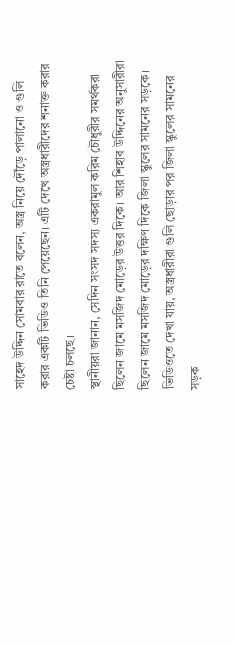সাহেদ উদ্দিন সোমবার রাতে বলেন, অস্ত্র নিয়ে দৌঁড়ে পালানো ও গুলি করার একটি ভিডিও তিনি পেয়েছেন। এটি দেখে অস্ত্রধারীদের শনাক্ত করার চেষ্টা চলছে।
স্থানীয়রা জানান, সেদিন সংসদ সদস্য একরামুল করিম চৌধুরীর সমর্থকরা ছিলেন জামে মসজিদ মোড়ের উত্তর দিকে। আর শিহাব উদ্দিনের অনুসারীরা ছিলেন জামে মসজিদ মোড়ের দক্ষিণ দিকে জিলা স্কুলের সামনের সড়কে। ভিডিওতে দেখা যায়, অস্ত্রধারীরা গুলি ছোড়ার পর জিলা স্কুলের সামনের সড়ক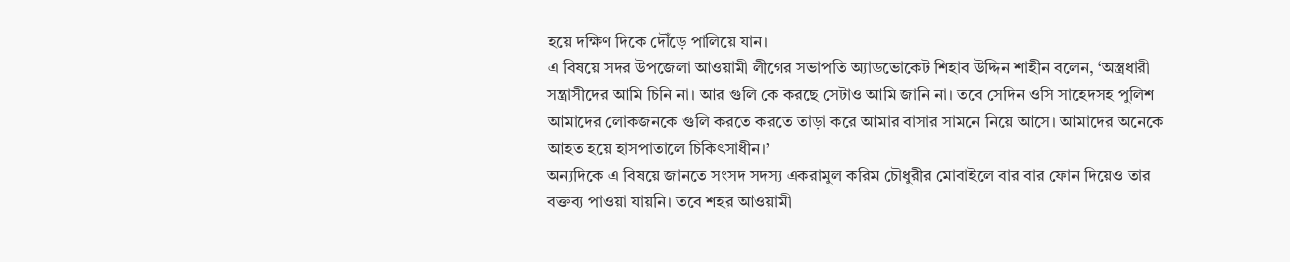হয়ে দক্ষিণ দিকে দৌঁড়ে পালিয়ে যান।
এ বিষয়ে সদর উপজেলা আওয়ামী লীগের সভাপতি অ্যাডভোকেট শিহাব উদ্দিন শাহীন বলেন, ‘অস্ত্রধারী সন্ত্রাসীদের আমি চিনি না। আর গুলি কে করছে সেটাও আমি জানি না। তবে সেদিন ওসি সাহেদসহ পুলিশ আমাদের লোকজনকে গুলি করতে করতে তাড়া করে আমার বাসার সামনে নিয়ে আসে। আমাদের অনেকে আহত হয়ে হাসপাতালে চিকিৎসাধীন।’
অন্যদিকে এ বিষয়ে জানতে সংসদ সদস্য একরামুল করিম চৌধুরীর মোবাইলে বার বার ফোন দিয়েও তার বক্তব্য পাওয়া যায়নি। তবে শহর আওয়ামী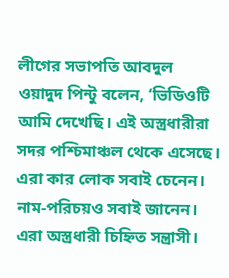লীগের সভাপতি আবদুল ওয়াদুদ পিন্টু বলেন, ‘ভিডিওটি আমি দেখেছি। এই অস্ত্রধারীরা সদর পশ্চিমাঞ্চল থেকে এসেছে। এরা কার লোক সবাই চেনেন। নাম-পরিচয়ও সবাই জানেন। এরা অস্ত্রধারী চিহ্নিত সন্ত্রাসী।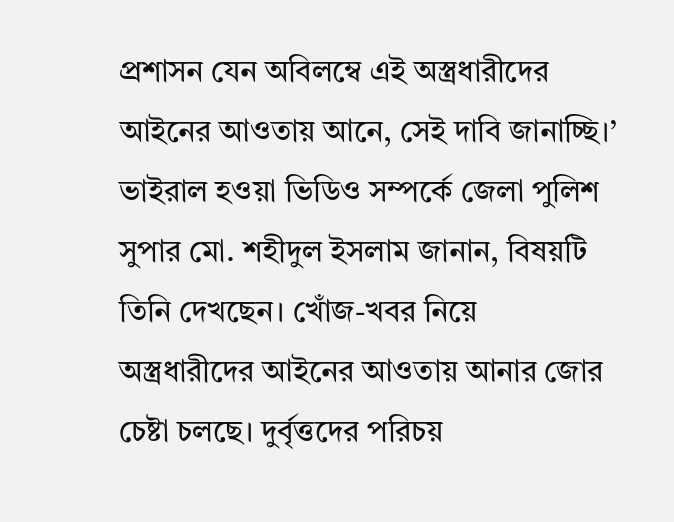প্রশাসন যেন অবিলম্বে এই অস্ত্রধারীদের আইনের আওতায় আনে, সেই দাবি জানাচ্ছি।’
ভাইরাল হওয়া ভিডিও সম্পর্কে জেলা পুলিশ সুপার মো. শহীদুল ইসলাম জানান, বিষয়টি তিনি দেখছেন। খোঁজ-খবর নিয়ে অস্ত্রধারীদের আইনের আওতায় আনার জোর চেষ্টা চলছে। দুর্বৃত্তদের পরিচয়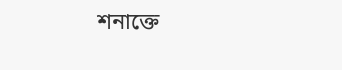শনাক্তে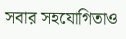সবার সহযোগিতাও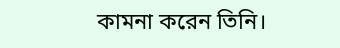কামনা করেন তিনি।